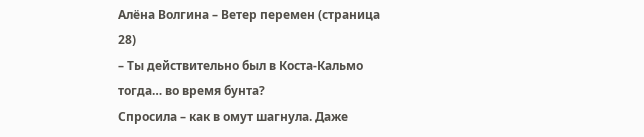Алёна Волгина – Ветер перемен (страница 28)
– Ты действительно был в Коста-Кальмо тогда… во время бунта?
Спросила – как в омут шагнула. Даже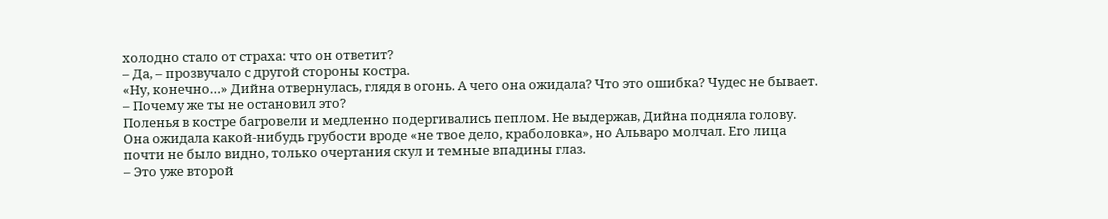холодно стало от страха: что он ответит?
– Да, – прозвучало с другой стороны костра.
«Ну, конечно…» Дийна отвернулась, глядя в огонь. А чего она ожидала? Что это ошибка? Чудес не бывает.
– Почему же ты не остановил это?
Поленья в костре багровели и медленно подергивались пеплом. Не выдержав, Дийна подняла голову. Она ожидала какой-нибудь грубости вроде «не твое дело, краболовка», но Альваро молчал. Его лица почти не было видно, только очертания скул и темные впадины глаз.
– Это уже второй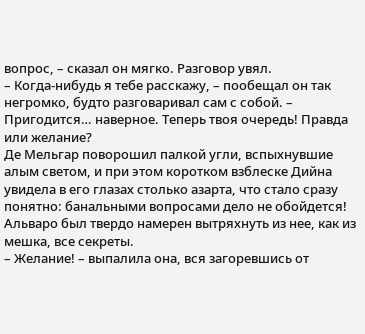вопрос, – сказал он мягко. Разговор увял.
– Когда-нибудь я тебе расскажу, – пообещал он так негромко, будто разговаривал сам с собой. – Пригодится… наверное. Теперь твоя очередь! Правда или желание?
Де Мельгар поворошил палкой угли, вспыхнувшие алым светом, и при этом коротком взблеске Дийна увидела в его глазах столько азарта, что стало сразу понятно: банальными вопросами дело не обойдется! Альваро был твердо намерен вытряхнуть из нее, как из мешка, все секреты.
– Желание! – выпалила она, вся загоревшись от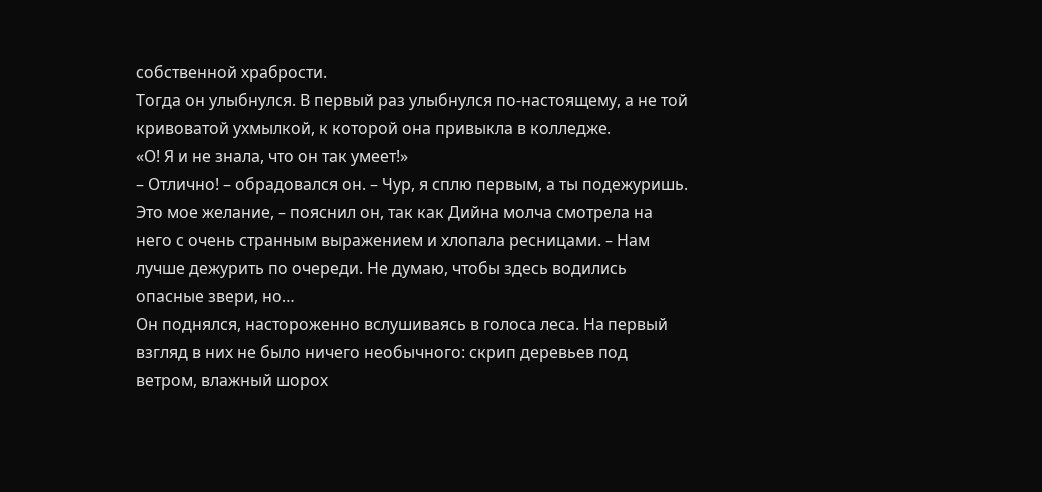собственной храбрости.
Тогда он улыбнулся. В первый раз улыбнулся по-настоящему, а не той кривоватой ухмылкой, к которой она привыкла в колледже.
«О! Я и не знала, что он так умеет!»
– Отлично! – обрадовался он. – Чур, я сплю первым, а ты подежуришь. Это мое желание, – пояснил он, так как Дийна молча смотрела на него с очень странным выражением и хлопала ресницами. – Нам лучше дежурить по очереди. Не думаю, чтобы здесь водились опасные звери, но…
Он поднялся, настороженно вслушиваясь в голоса леса. На первый взгляд в них не было ничего необычного: скрип деревьев под ветром, влажный шорох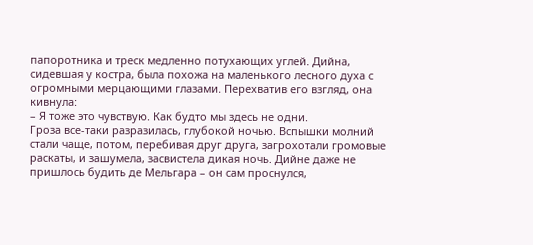папоротника и треск медленно потухающих углей. Дийна, сидевшая у костра, была похожа на маленького лесного духа с огромными мерцающими глазами. Перехватив его взгляд, она кивнула:
– Я тоже это чувствую. Как будто мы здесь не одни.
Гроза все-таки разразилась, глубокой ночью. Вспышки молний стали чаще, потом, перебивая друг друга, загрохотали громовые раскаты, и зашумела, засвистела дикая ночь. Дийне даже не пришлось будить де Мельгара – он сам проснулся,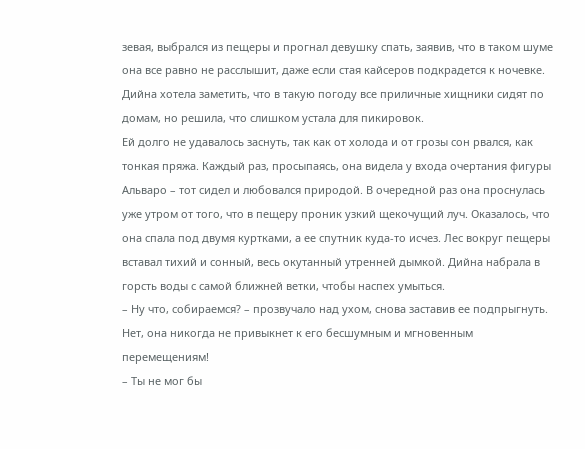зевая, выбрался из пещеры и прогнал девушку спать, заявив, что в таком шуме она все равно не расслышит, даже если стая кайсеров подкрадется к ночевке. Дийна хотела заметить, что в такую погоду все приличные хищники сидят по домам, но решила, что слишком устала для пикировок.
Ей долго не удавалось заснуть, так как от холода и от грозы сон рвался, как тонкая пряжа. Каждый раз, просыпаясь, она видела у входа очертания фигуры Альваро – тот сидел и любовался природой. В очередной раз она проснулась уже утром от того, что в пещеру проник узкий щекочущий луч. Оказалось, что она спала под двумя куртками, а ее спутник куда-то исчез. Лес вокруг пещеры вставал тихий и сонный, весь окутанный утренней дымкой. Дийна набрала в горсть воды с самой ближней ветки, чтобы наспех умыться.
– Ну что, собираемся? – прозвучало над ухом, снова заставив ее подпрыгнуть.
Нет, она никогда не привыкнет к его бесшумным и мгновенным перемещениям!
– Ты не мог бы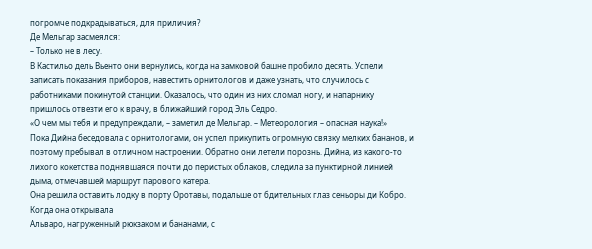погромче подкрадываться, для приличия?
Де Мельгар засмеялся:
– Только не в лесу.
В Кастильо дель Вьенто они вернулись, когда на замковой башне пробило десять. Успели записать показания приборов, навестить орнитологов и даже узнать, что случилось с работниками покинутой станции. Оказалось, что один из них сломал ногу, и напарнику пришлось отвезти его к врачу, в ближайший город Эль Седро.
«О чем мы тебя и предупреждали, – заметил де Мельгар. – Метеорология – опасная наука!»
Пока Дийна беседовала с орнитологами, он успел прикупить огромную связку мелких бананов, и поэтому пребывал в отличном настроении. Обратно они летели порознь. Дийна, из какого-то лихого кокетства поднявшаяся почти до перистых облаков, следила за пунктирной линией дыма, отмечавшей маршрут парового катера.
Она решила оставить лодку в порту Оротавы, подальше от бдительных глаз сеньоры ди Кобро. Когда она открывала
Альваро, нагруженный рюкзаком и бананами, с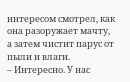интересом смотрел, как она разоружает мачту, а затем чистит парус от пыли и влаги.
– Интересно. У нас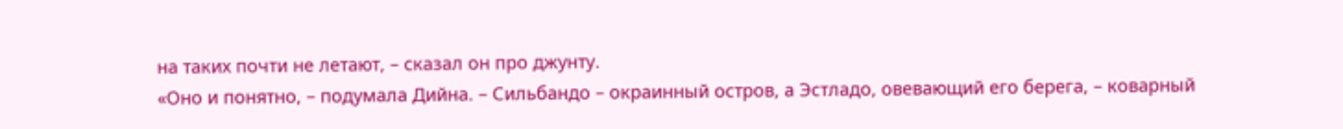на таких почти не летают, – сказал он про джунту.
«Оно и понятно, – подумала Дийна. – Сильбандо – окраинный остров, а Эстладо, овевающий его берега, – коварный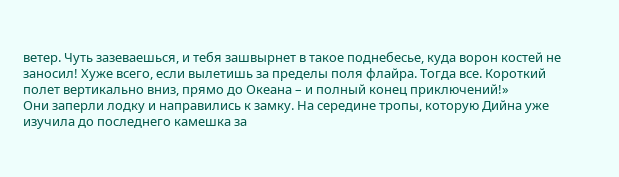ветер. Чуть зазеваешься, и тебя зашвырнет в такое поднебесье, куда ворон костей не заносил! Хуже всего, если вылетишь за пределы поля флайра. Тогда все. Короткий полет вертикально вниз, прямо до Океана – и полный конец приключений!»
Они заперли лодку и направились к замку. На середине тропы, которую Дийна уже изучила до последнего камешка за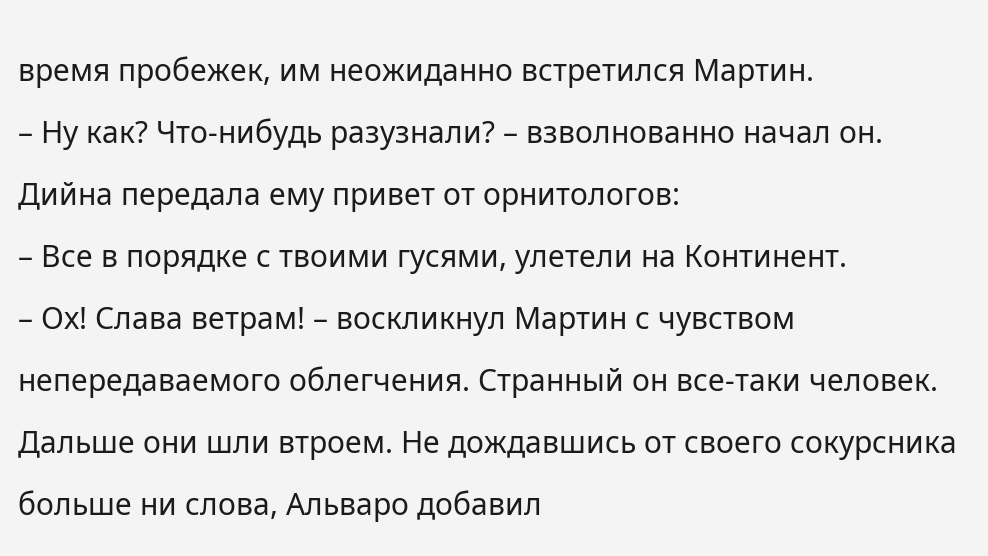время пробежек, им неожиданно встретился Мартин.
– Ну как? Что-нибудь разузнали? – взволнованно начал он.
Дийна передала ему привет от орнитологов:
– Все в порядке с твоими гусями, улетели на Континент.
– Ох! Слава ветрам! – воскликнул Мартин с чувством непередаваемого облегчения. Странный он все-таки человек.
Дальше они шли втроем. Не дождавшись от своего сокурсника больше ни слова, Альваро добавил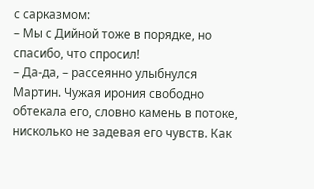с сарказмом:
– Мы с Дийной тоже в порядке, но спасибо, что спросил!
– Да-да, – рассеянно улыбнулся Мартин. Чужая ирония свободно обтекала его, словно камень в потоке, нисколько не задевая его чувств. Как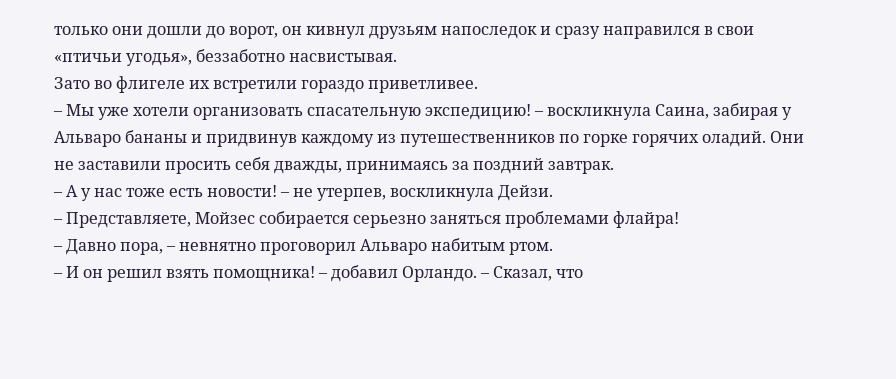только они дошли до ворот, он кивнул друзьям напоследок и сразу направился в свои «птичьи угодья», беззаботно насвистывая.
Зато во флигеле их встретили гораздо приветливее.
– Мы уже хотели организовать спасательную экспедицию! – воскликнула Саина, забирая у Альваро бананы и придвинув каждому из путешественников по горке горячих оладий. Они не заставили просить себя дважды, принимаясь за поздний завтрак.
– А у нас тоже есть новости! – не утерпев, воскликнула Дейзи.
– Представляете, Мойзес собирается серьезно заняться проблемами флайра!
– Давно пора, – невнятно проговорил Альваро набитым ртом.
– И он решил взять помощника! – добавил Орландо. – Сказал, что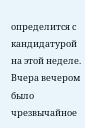определится с кандидатурой на этой неделе. Вчера вечером было чрезвычайное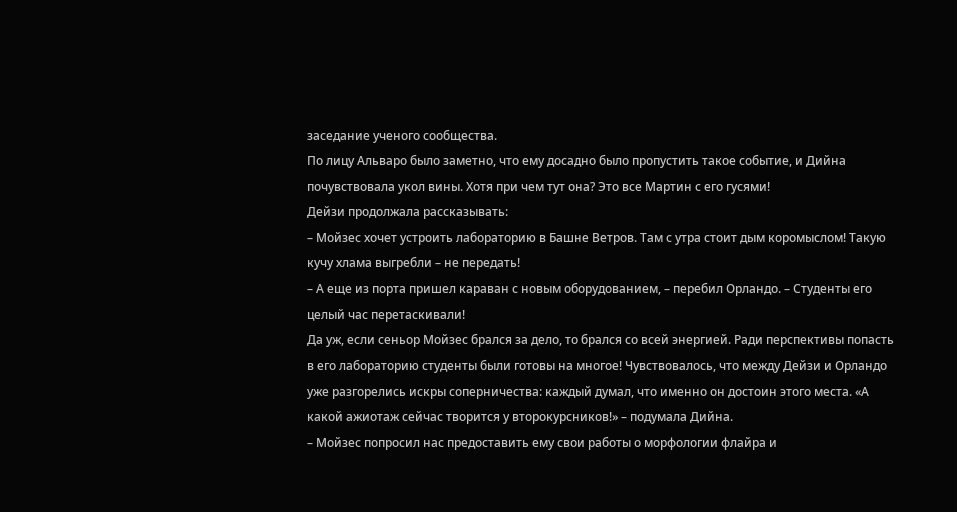заседание ученого сообщества.
По лицу Альваро было заметно, что ему досадно было пропустить такое событие, и Дийна почувствовала укол вины. Хотя при чем тут она? Это все Мартин с его гусями!
Дейзи продолжала рассказывать:
– Мойзес хочет устроить лабораторию в Башне Ветров. Там с утра стоит дым коромыслом! Такую кучу хлама выгребли – не передать!
– А еще из порта пришел караван с новым оборудованием, – перебил Орландо. – Студенты его целый час перетаскивали!
Да уж, если сеньор Мойзес брался за дело, то брался со всей энергией. Ради перспективы попасть в его лабораторию студенты были готовы на многое! Чувствовалось, что между Дейзи и Орландо уже разгорелись искры соперничества: каждый думал, что именно он достоин этого места. «А какой ажиотаж сейчас творится у второкурсников!» – подумала Дийна.
– Мойзес попросил нас предоставить ему свои работы о морфологии флайра и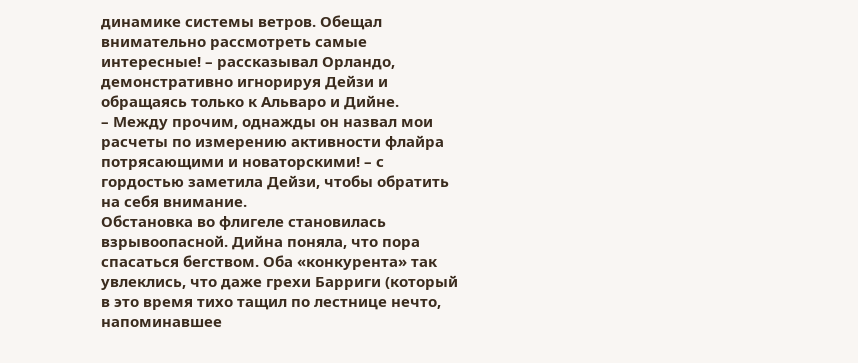динамике системы ветров. Обещал внимательно рассмотреть самые интересные! – рассказывал Орландо, демонстративно игнорируя Дейзи и обращаясь только к Альваро и Дийне.
– Между прочим, однажды он назвал мои расчеты по измерению активности флайра потрясающими и новаторскими! – с гордостью заметила Дейзи, чтобы обратить на себя внимание.
Обстановка во флигеле становилась взрывоопасной. Дийна поняла, что пора спасаться бегством. Оба «конкурента» так увлеклись, что даже грехи Барриги (который в это время тихо тащил по лестнице нечто, напоминавшее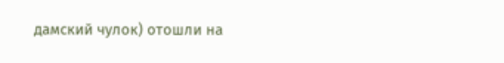дамский чулок) отошли на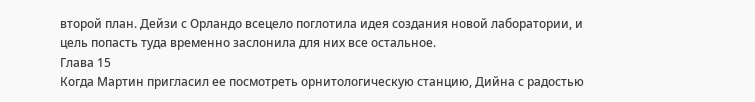второй план. Дейзи с Орландо всецело поглотила идея создания новой лаборатории, и цель попасть туда временно заслонила для них все остальное.
Глава 15
Когда Мартин пригласил ее посмотреть орнитологическую станцию, Дийна с радостью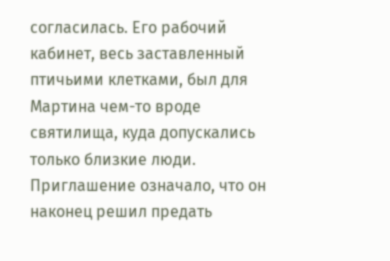согласилась. Его рабочий кабинет, весь заставленный птичьими клетками, был для Мартина чем-то вроде святилища, куда допускались только близкие люди. Приглашение означало, что он наконец решил предать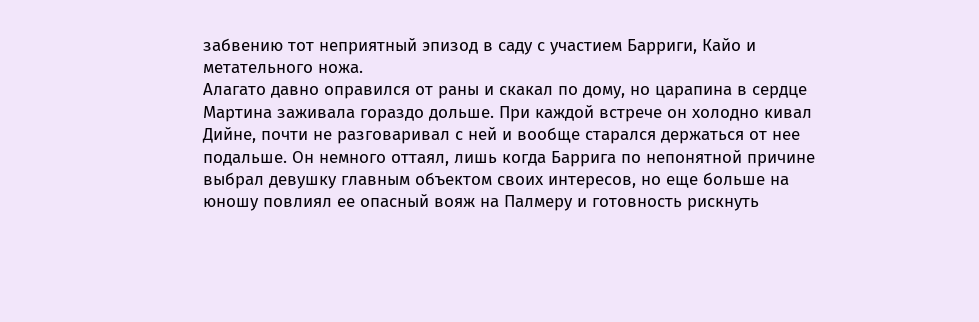забвению тот неприятный эпизод в саду с участием Барриги, Кайо и метательного ножа.
Алагато давно оправился от раны и скакал по дому, но царапина в сердце Мартина заживала гораздо дольше. При каждой встрече он холодно кивал Дийне, почти не разговаривал с ней и вообще старался держаться от нее подальше. Он немного оттаял, лишь когда Баррига по непонятной причине выбрал девушку главным объектом своих интересов, но еще больше на юношу повлиял ее опасный вояж на Палмеру и готовность рискнуть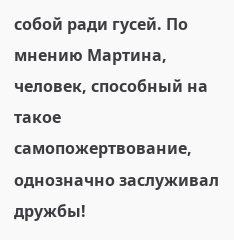собой ради гусей. По мнению Мартина, человек, способный на такое самопожертвование, однозначно заслуживал дружбы!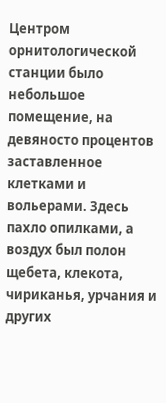Центром орнитологической станции было небольшое помещение, на девяносто процентов заставленное клетками и вольерами. Здесь пахло опилками, а воздух был полон щебета, клекота, чириканья, урчания и других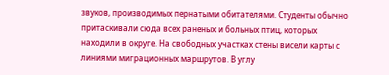звуков, производимых пернатыми обитателями. Студенты обычно притаскивали сюда всех раненых и больных птиц, которых находили в округе. На свободных участках стены висели карты с линиями миграционных маршрутов. В углу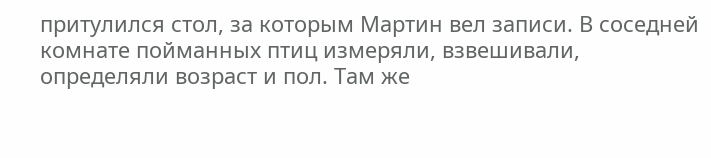притулился стол, за которым Мартин вел записи. В соседней комнате пойманных птиц измеряли, взвешивали, определяли возраст и пол. Там же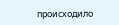происходило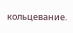кольцевание.